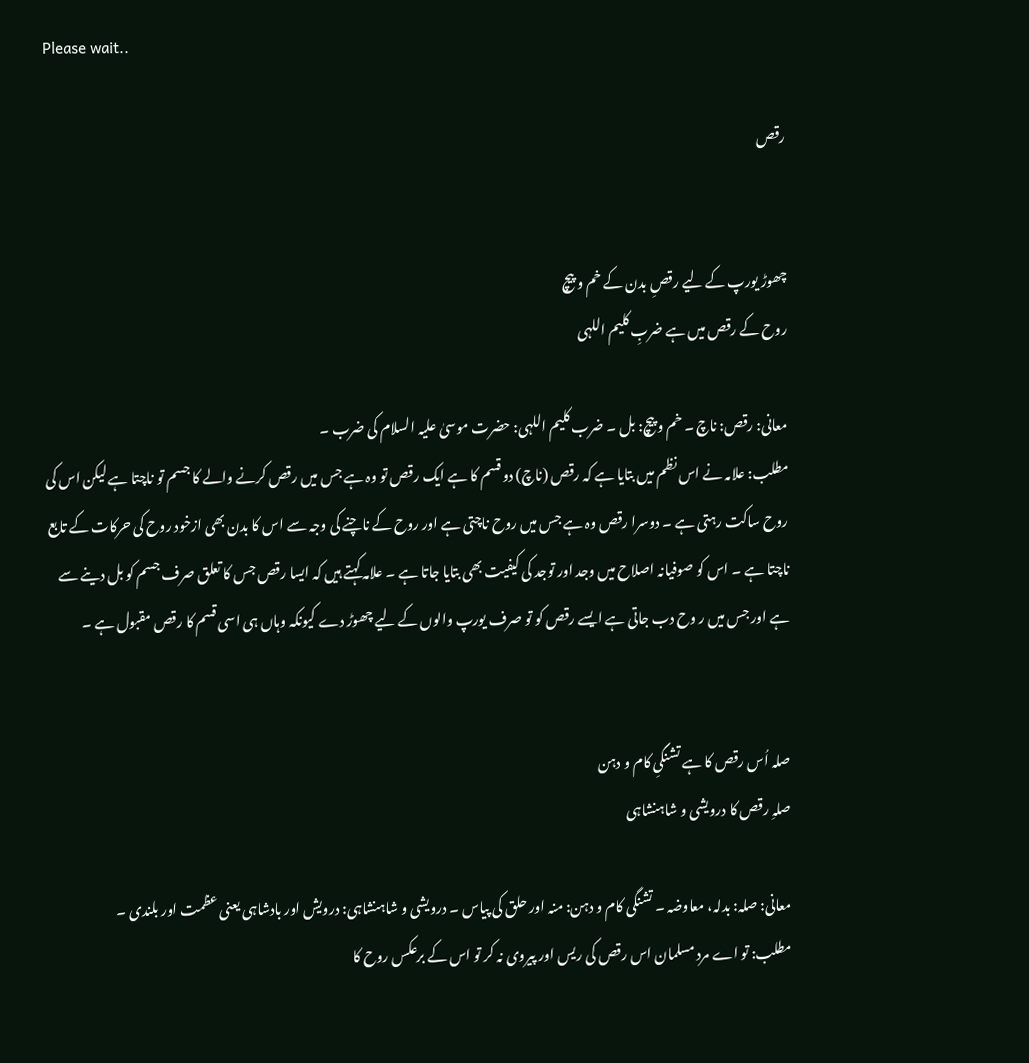Please wait..

رقص


چھوڑ یورپ کے لیے رقصِ بدن کے خم و پیچ
روح کے رقص میں ہے ضربِ کلیم اللہی

معانی: رقص: ناچ ۔ خم و پیچ: بل ۔ ضرب کلیم اللہی: حضرت موسیٰ علیہ السلام کی ضرب ۔
مطلب: علامہ نے اس نظم میں بتایا ہے کہ رقص (ناچ) دو قسم کا ہے ایک رقص تو وہ ہے جس میں رقص کرنے والے کا جسم تو ناچتا ہے لیکن اس کی روح ساکت رہتی ہے ۔ دوسرا رقص وہ ہے جس میں روح ناچتی ہے اور روح کے ناچنے کی وجہ سے اس کا بدن بھی ازخود روح کی حرکات کے تابع ناچتا ہے ۔ اس کو صوفیانہ اصلاح میں وجد اور توجد کی کیفیت بھی بتایا جاتا ہے ۔ علامہ کہتے ہیں کہ ایسا رقص جس کا تعلق صرف جسم کو بل دینے سے ہے اور جس میں ر وح دب جاتی ہے ایسے رقص کو تو صرف یورپ والوں کے لیے چھوڑ دے کیونکہ وہاں ہی اسی قسم کا رقص مقبول ہے ۔


صلہ اُس رقص کا ہے تشنگیِ کام و دہن
صلہِ رقص کا درویشی و شاہنشاہی

معانی: صلہ: بدلہ، معاوضہ ۔ تشنگی کام و دہن: منہ اور حلق کی پیاس ۔ درویشی و شاہنشاہی: درویش اور بادشاہی یعنی عظمت اور بلندی ۔
مطلب: تو اے مرد مسلمان اس رقص کی ریس اور پیروی نہ کر تو اس کے برعکس روح کا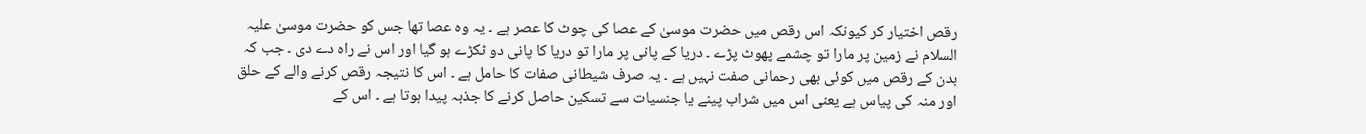رقص اختیار کر کیونکہ اس رقص میں حضرت موسیٰ کے عصا کی چوٹ کا عصر ہے ۔ یہ وہ عصا تھا جس کو حضرت موسیٰ علیہ السلام نے زمین پر مارا تو چشمے پھوٹ پڑے ۔ دریا کے پانی پر مارا تو دریا کا پانی دو ٹکڑے ہو گیا اور اس نے راہ دے دی ۔ جب کہ بدن کے رقص میں کوئی بھی رحمانی صفت نہیں ہے ۔ یہ صرف شیطانی صفات کا حامل ہے ۔ اس کا نتیجہ رقص کرنے والے کے حلق اور منہ کی پیاس ہے یعنی اس میں شراب پینے یا جنسیات سے تسکین حاصل کرنے کا جذبہ پیدا ہوتا ہے ۔ اس کے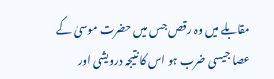مقابلے میں وہ رقص جس میں حضرت موسیٰ کے عصا جیسی ضرب ہو اس کا نتیجہ درویشی اور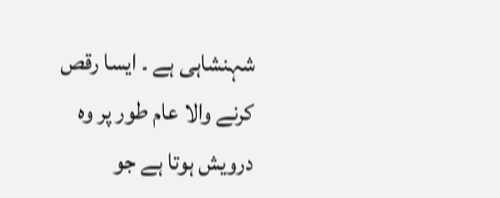شہنشاہی ہے ۔ ایسا رقص کرنے والا عام طور پر وہ درویش ہوتا ہے جو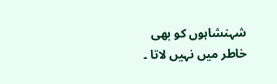شہنشاہوں کو بھی خاطر میں نہیں لاتا ۔